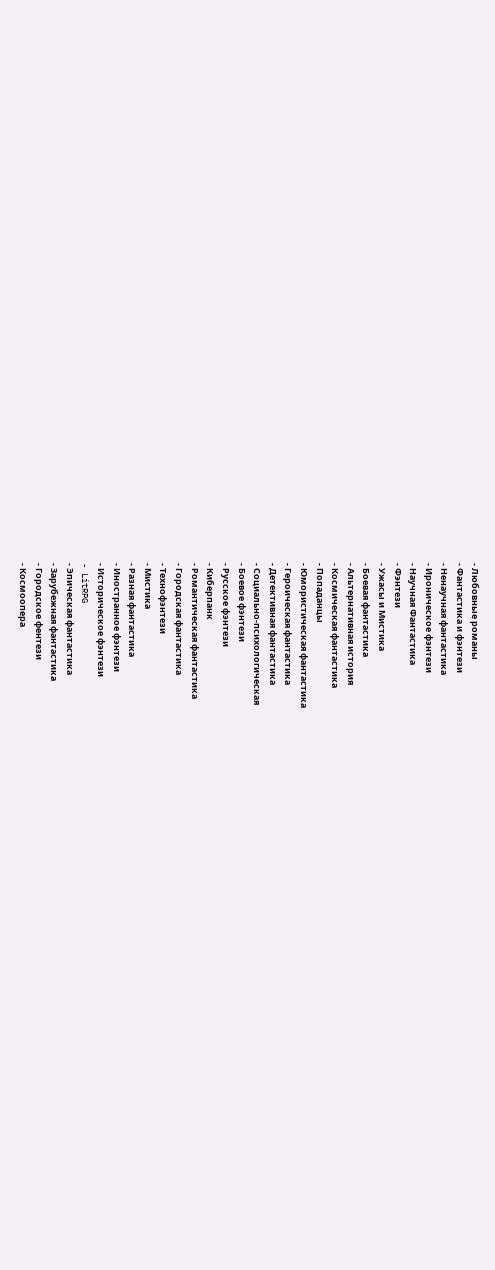- Любовные романы
- Фантастика и фэнтези
- Ненаучная фантастика
- Ироническое фэнтези
- Научная Фантастика
- Фэнтези
- Ужасы и Мистика
- Боевая фантастика
- Альтернативная история
- Космическая фантастика
- Попаданцы
- Юмористическая фантастика
- Героическая фантастика
- Детективная фантастика
- Социально-психологическая
- Боевое фэнтези
- Русское фэнтези
- Киберпанк
- Романтическая фантастика
- Городская фантастика
- Технофэнтези
- Мистика
- Разная фантастика
- Иностранное фэнтези
- Историческое фэнтези
- LitRPG
- Эпическая фантастика
- Зарубежная фантастика
- Городское фентези
- Космоопера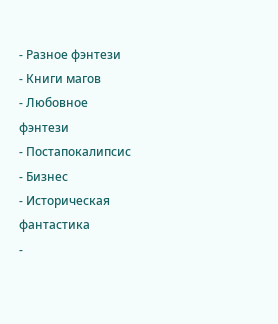- Разное фэнтези
- Книги магов
- Любовное фэнтези
- Постапокалипсис
- Бизнес
- Историческая фантастика
-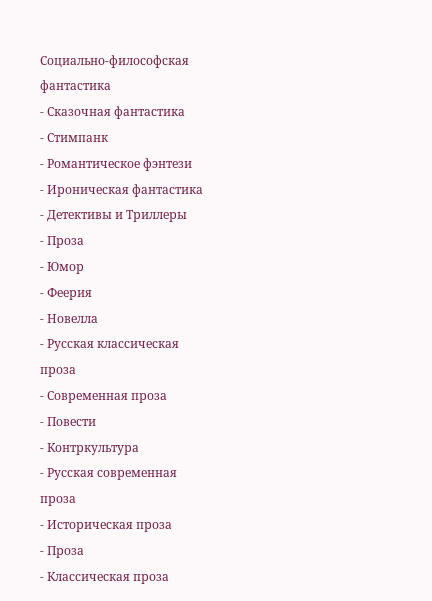Социально-философская фантастика
- Сказочная фантастика
- Стимпанк
- Романтическое фэнтези
- Ироническая фантастика
- Детективы и Триллеры
- Проза
- Юмор
- Феерия
- Новелла
- Русская классическая проза
- Современная проза
- Повести
- Контркультура
- Русская современная проза
- Историческая проза
- Проза
- Классическая проза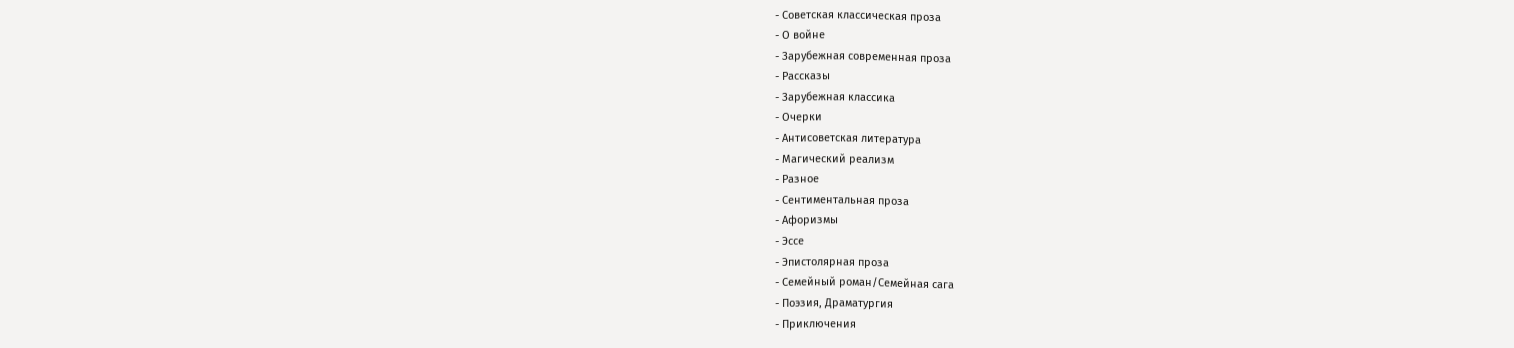- Советская классическая проза
- О войне
- Зарубежная современная проза
- Рассказы
- Зарубежная классика
- Очерки
- Антисоветская литература
- Магический реализм
- Разное
- Сентиментальная проза
- Афоризмы
- Эссе
- Эпистолярная проза
- Семейный роман/Семейная сага
- Поэзия, Драматургия
- Приключения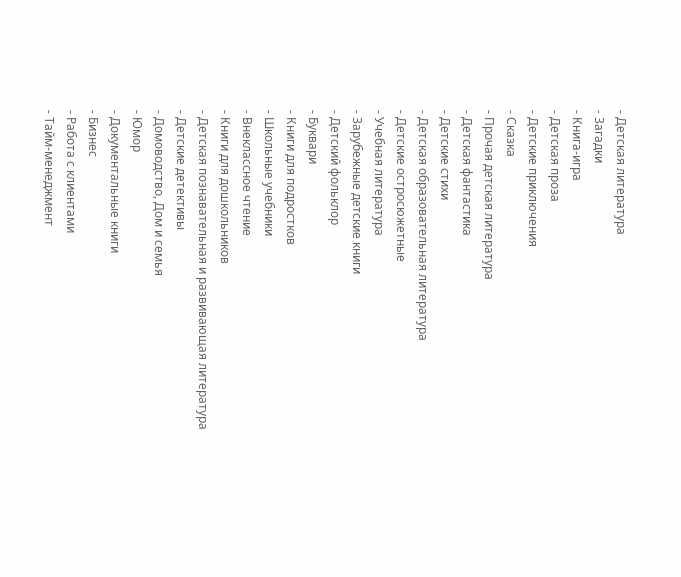- Детская литература
- Загадки
- Книга-игра
- Детская проза
- Детские приключения
- Сказка
- Прочая детская литература
- Детская фантастика
- Детские стихи
- Детская образовательная литература
- Детские остросюжетные
- Учебная литература
- Зарубежные детские книги
- Детский фольклор
- Буквари
- Книги для подростков
- Школьные учебники
- Внеклассное чтение
- Книги для дошкольников
- Детская познавательная и развивающая литература
- Детские детективы
- Домоводство, Дом и семья
- Юмор
- Документальные книги
- Бизнес
- Работа с клиентами
- Тайм-менеджмент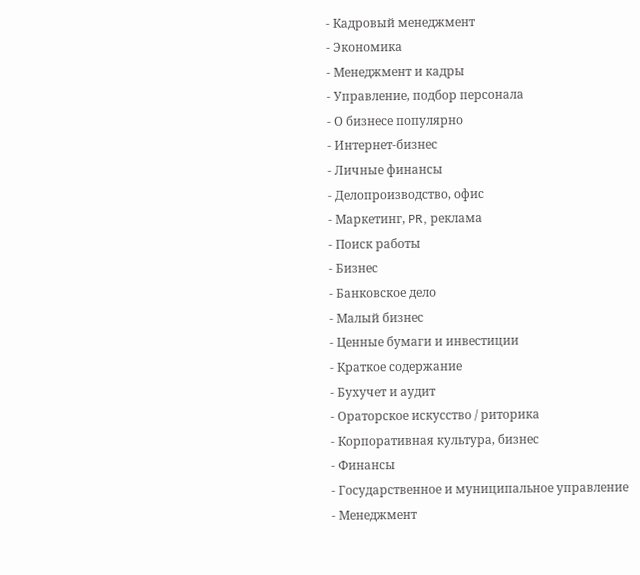- Кадровый менеджмент
- Экономика
- Менеджмент и кадры
- Управление, подбор персонала
- О бизнесе популярно
- Интернет-бизнес
- Личные финансы
- Делопроизводство, офис
- Маркетинг, PR, реклама
- Поиск работы
- Бизнес
- Банковское дело
- Малый бизнес
- Ценные бумаги и инвестиции
- Краткое содержание
- Бухучет и аудит
- Ораторское искусство / риторика
- Корпоративная культура, бизнес
- Финансы
- Государственное и муниципальное управление
- Менеджмент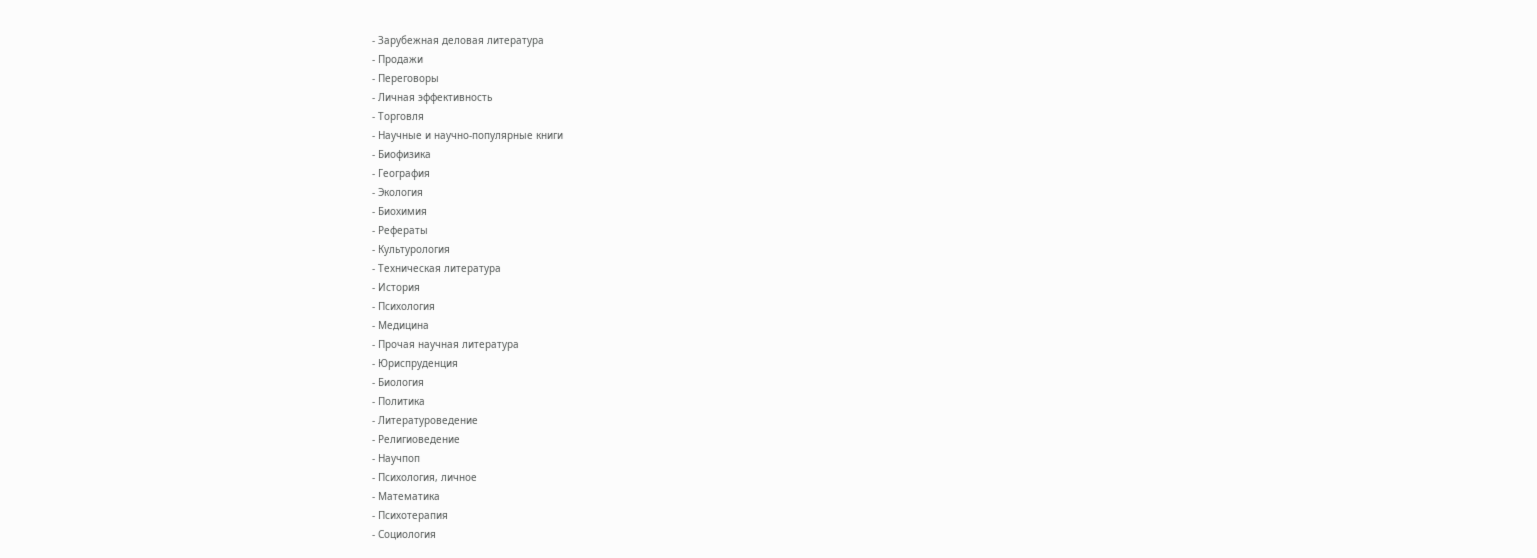- Зарубежная деловая литература
- Продажи
- Переговоры
- Личная эффективность
- Торговля
- Научные и научно-популярные книги
- Биофизика
- География
- Экология
- Биохимия
- Рефераты
- Культурология
- Техническая литература
- История
- Психология
- Медицина
- Прочая научная литература
- Юриспруденция
- Биология
- Политика
- Литературоведение
- Религиоведение
- Научпоп
- Психология, личное
- Математика
- Психотерапия
- Социология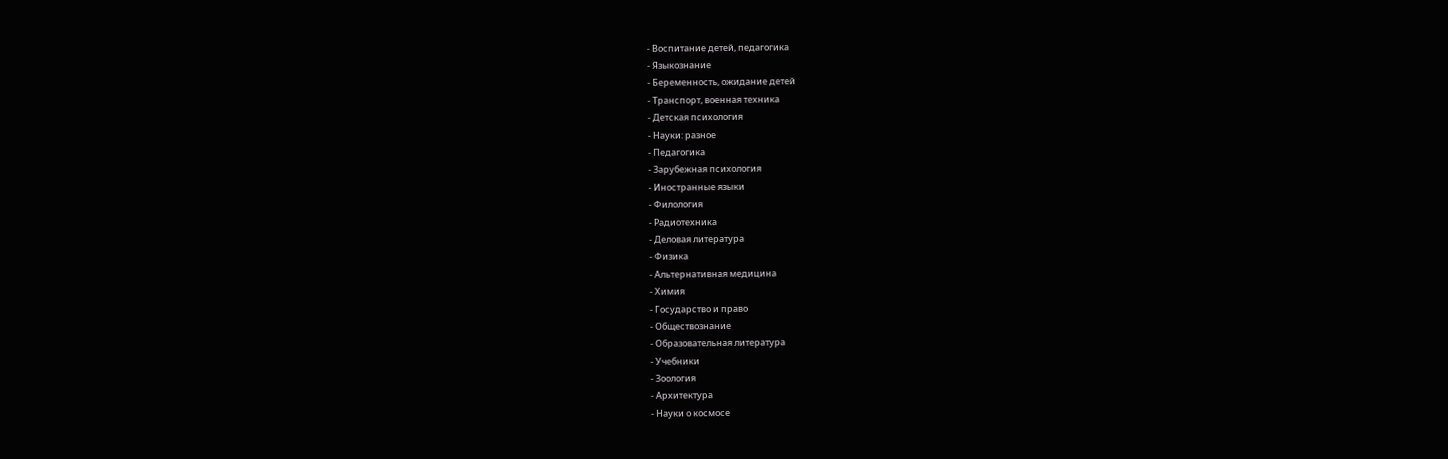- Воспитание детей, педагогика
- Языкознание
- Беременность, ожидание детей
- Транспорт, военная техника
- Детская психология
- Науки: разное
- Педагогика
- Зарубежная психология
- Иностранные языки
- Филология
- Радиотехника
- Деловая литература
- Физика
- Альтернативная медицина
- Химия
- Государство и право
- Обществознание
- Образовательная литература
- Учебники
- Зоология
- Архитектура
- Науки о космосе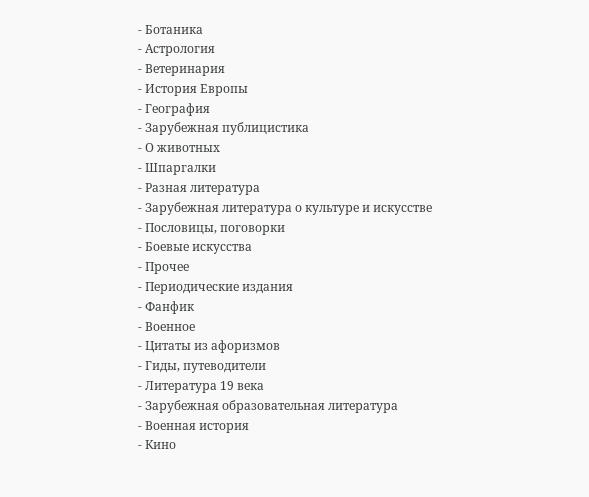- Ботаника
- Астрология
- Ветеринария
- История Европы
- География
- Зарубежная публицистика
- О животных
- Шпаргалки
- Разная литература
- Зарубежная литература о культуре и искусстве
- Пословицы, поговорки
- Боевые искусства
- Прочее
- Периодические издания
- Фанфик
- Военное
- Цитаты из афоризмов
- Гиды, путеводители
- Литература 19 века
- Зарубежная образовательная литература
- Военная история
- Кино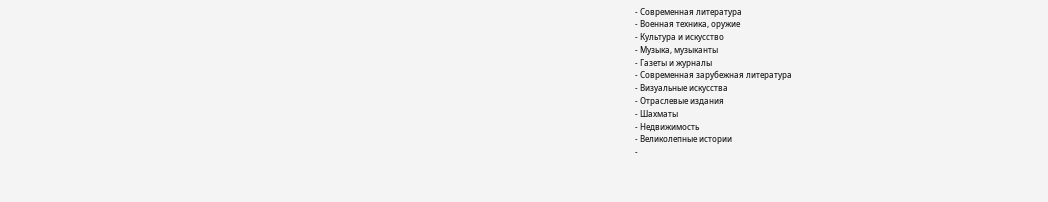- Современная литература
- Военная техника, оружие
- Культура и искусство
- Музыка, музыканты
- Газеты и журналы
- Современная зарубежная литература
- Визуальные искусства
- Отраслевые издания
- Шахматы
- Недвижимость
- Великолепные истории
-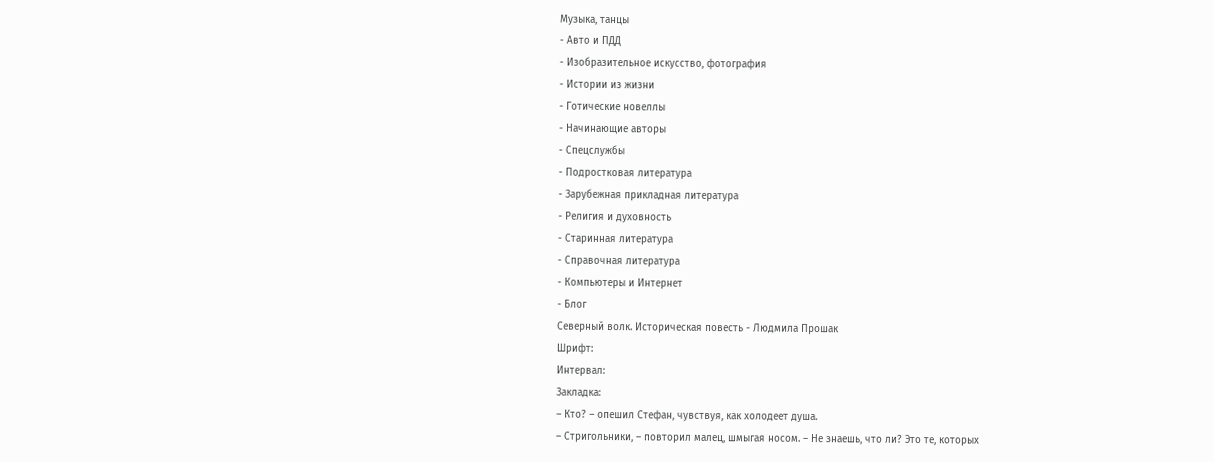Музыка, танцы
- Авто и ПДД
- Изобразительное искусство, фотография
- Истории из жизни
- Готические новеллы
- Начинающие авторы
- Спецслужбы
- Подростковая литература
- Зарубежная прикладная литература
- Религия и духовность
- Старинная литература
- Справочная литература
- Компьютеры и Интернет
- Блог
Северный волк. Историческая повесть - Людмила Прошак
Шрифт:
Интервал:
Закладка:
– Кто? – опешил Стефан, чувствуя, как холодеет душа.
– Стригольники, – повторил малец, шмыгая носом. – Не знаешь, что ли? Это те, которых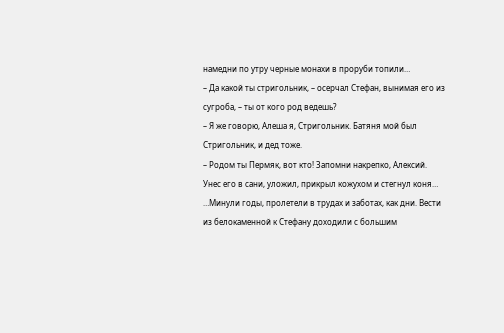намедни по утру черные монахи в проруби топили…
– Да какой ты стригольник, – осерчал Стефан, вынимая его из сугроба, – ты от кого род ведешь?
– Я же говорю, Алеша я, Стригольник. Батяня мой был Стригольник, и дед тоже.
– Родом ты Пермяк, вот кто! Запомни накрепко, Алексий.
Унес его в сани, уложил, прикрыл кожухом и стегнул коня…
…Минули годы, пролетели в трудах и заботах, как дни. Вести из белокаменной к Стефану доходили с большим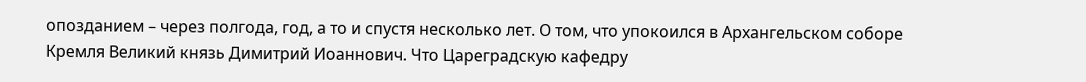опозданием – через полгода, год, а то и спустя несколько лет. О том, что упокоился в Архангельском соборе Кремля Великий князь Димитрий Иоаннович. Что Цареградскую кафедру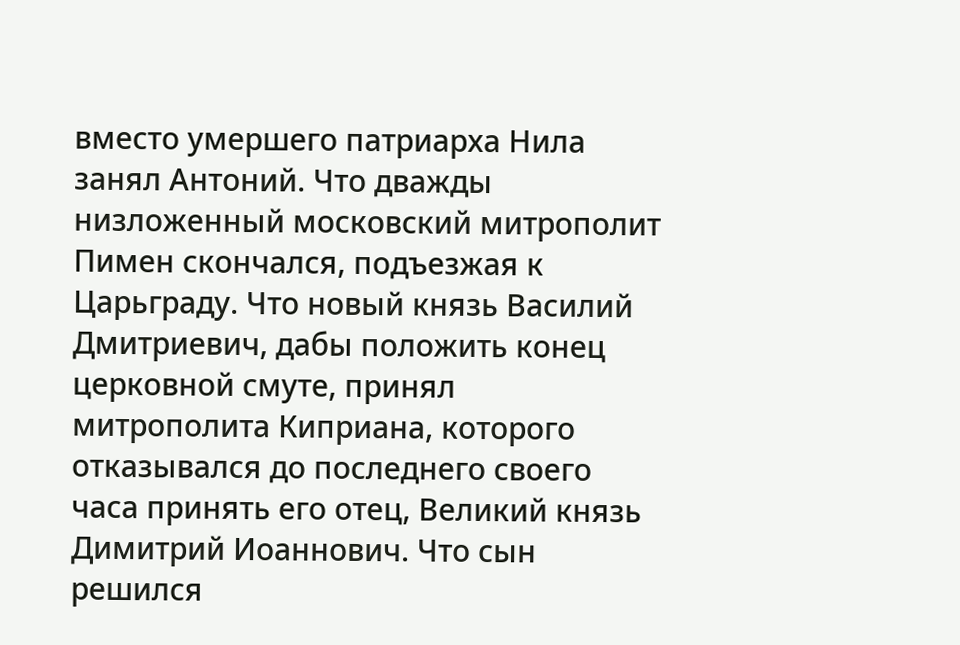вместо умершего патриарха Нила занял Антоний. Что дважды низложенный московский митрополит Пимен скончался, подъезжая к Царьграду. Что новый князь Василий Дмитриевич, дабы положить конец церковной смуте, принял митрополита Киприана, которого отказывался до последнего своего часа принять его отец, Великий князь Димитрий Иоаннович. Что сын решился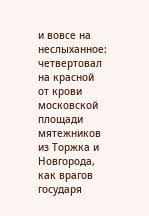и вовсе на неслыханное: четвертовал на красной от крови московской площади мятежников из Торжка и Новгорода, как врагов государя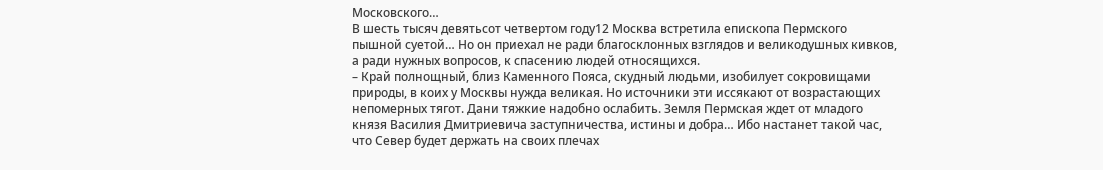Московского…
В шесть тысяч девятьсот четвертом году12 Москва встретила епископа Пермского пышной суетой… Но он приехал не ради благосклонных взглядов и великодушных кивков, а ради нужных вопросов, к спасению людей относящихся.
– Край полнощный, близ Каменного Пояса, скудный людьми, изобилует сокровищами природы, в коих у Москвы нужда великая. Но источники эти иссякают от возрастающих непомерных тягот. Дани тяжкие надобно ослабить. Земля Пермская ждет от младого князя Василия Дмитриевича заступничества, истины и добра… Ибо настанет такой час, что Север будет держать на своих плечах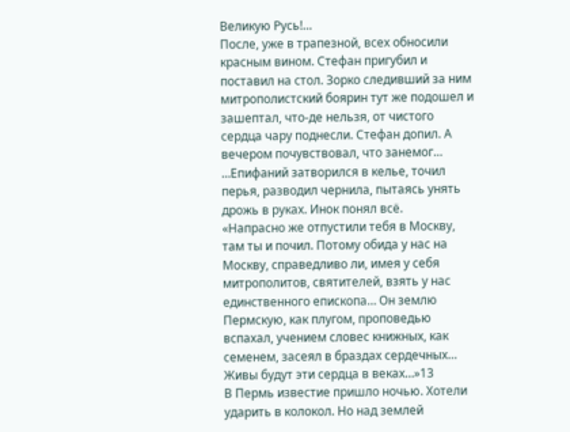Великую Русь!…
После, уже в трапезной, всех обносили красным вином. Стефан пригубил и поставил на стол. Зорко следивший за ним митрополистский боярин тут же подошел и зашептал, что-де нельзя, от чистого сердца чару поднесли. Стефан допил. А вечером почувствовал, что занемог…
…Епифаний затворился в келье, точил перья, разводил чернила, пытаясь унять дрожь в руках. Инок понял всё.
«Напрасно же отпустили тебя в Москву, там ты и почил. Потому обида у нас на Москву, справедливо ли, имея у себя митрополитов, святителей, взять у нас единственного епископа… Он землю Пермскую, как плугом, проповедью вспахал, учением словес книжных, как семенем, засеял в браздах сердечных… Живы будут эти сердца в веках…»13
В Пермь известие пришло ночью. Хотели ударить в колокол. Но над землей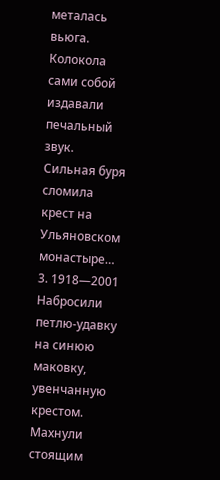металась вьюга. Колокола сами собой издавали печальный звук. Сильная буря сломила крест на Ульяновском монастыре…
3. 1918—2001
Набросили петлю-удавку на синюю маковку, увенчанную крестом. Махнули стоящим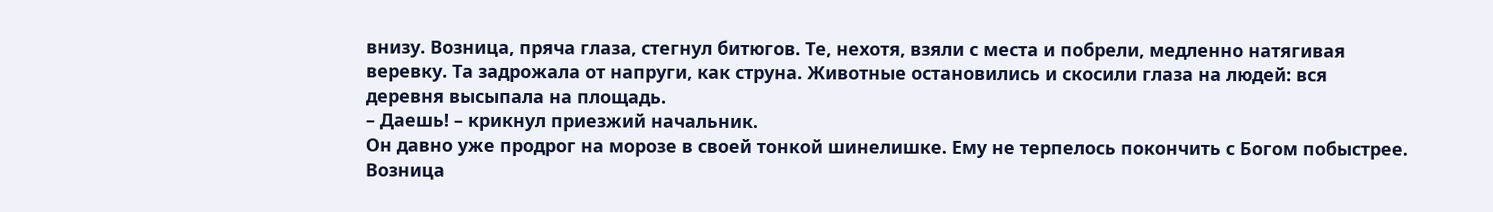внизу. Возница, пряча глаза, стегнул битюгов. Те, нехотя, взяли с места и побрели, медленно натягивая веревку. Та задрожала от напруги, как струна. Животные остановились и скосили глаза на людей: вся деревня высыпала на площадь.
– Даешь! – крикнул приезжий начальник.
Он давно уже продрог на морозе в своей тонкой шинелишке. Ему не терпелось покончить с Богом побыстрее. Возница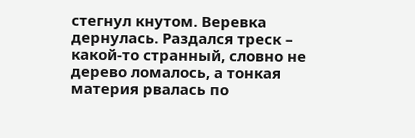стегнул кнутом. Веревка дернулась. Раздался треск – какой-то странный, словно не дерево ломалось, а тонкая материя рвалась по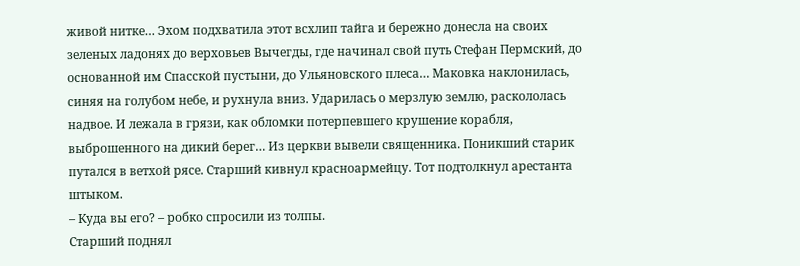живой нитке… Эхом подхватила этот всхлип тайга и бережно донесла на своих зеленых ладонях до верховьев Вычегды, где начинал свой путь Стефан Пермский, до основанной им Спасской пустыни, до Ульяновского плеса… Маковка наклонилась, синяя на голубом небе, и рухнула вниз. Ударилась о мерзлую землю, раскололась надвое. И лежала в грязи, как обломки потерпевшего крушение корабля, выброшенного на дикий берег… Из церкви вывели священника. Поникший старик путался в ветхой рясе. Старший кивнул красноармейцу. Тот подтолкнул арестанта штыком.
– Куда вы его? – робко спросили из толпы.
Старший поднял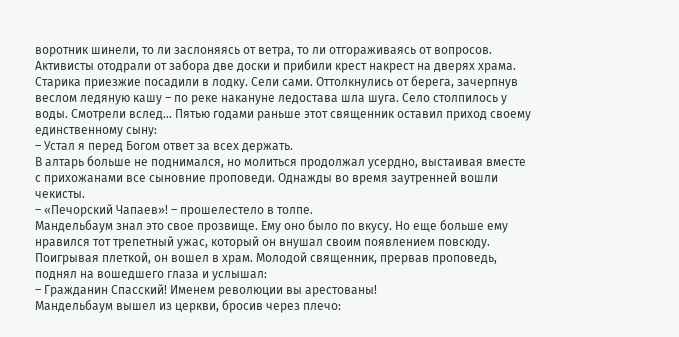воротник шинели, то ли заслоняясь от ветра, то ли отгораживаясь от вопросов. Активисты отодрали от забора две доски и прибили крест накрест на дверях храма. Старика приезжие посадили в лодку. Сели сами. Оттолкнулись от берега, зачерпнув веслом ледяную кашу – по реке накануне ледостава шла шуга. Село столпилось у воды. Смотрели вслед… Пятью годами раньше этот священник оставил приход своему единственному сыну:
– Устал я перед Богом ответ за всех держать.
В алтарь больше не поднимался, но молиться продолжал усердно, выстаивая вместе с прихожанами все сыновние проповеди. Однажды во время заутренней вошли чекисты.
– «Печорский Чапаев»! – прошелестело в толпе.
Мандельбаум знал это свое прозвище. Ему оно было по вкусу. Но еще больше ему нравился тот трепетный ужас, который он внушал своим появлением повсюду. Поигрывая плеткой, он вошел в храм. Молодой священник, прервав проповедь, поднял на вошедшего глаза и услышал:
– Гражданин Спасский! Именем революции вы арестованы!
Мандельбаум вышел из церкви, бросив через плечо: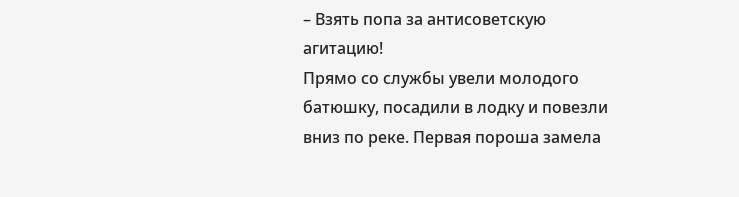– Взять попа за антисоветскую агитацию!
Прямо со службы увели молодого батюшку, посадили в лодку и повезли вниз по реке. Первая пороша замела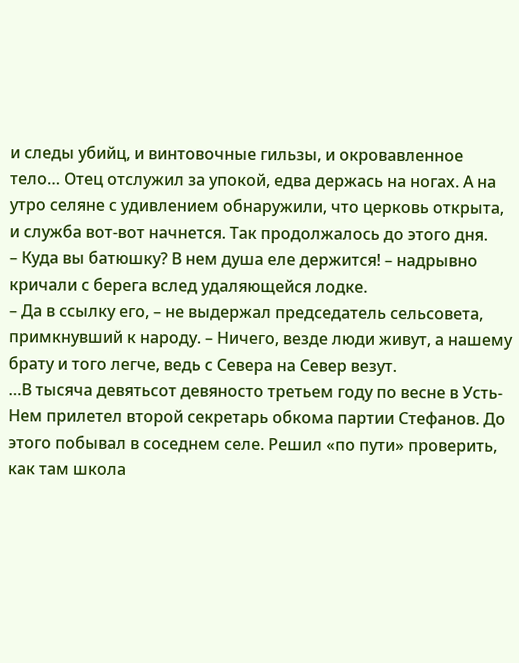и следы убийц, и винтовочные гильзы, и окровавленное тело… Отец отслужил за упокой, едва держась на ногах. А на утро селяне с удивлением обнаружили, что церковь открыта, и служба вот-вот начнется. Так продолжалось до этого дня.
– Куда вы батюшку? В нем душа еле держится! – надрывно кричали с берега вслед удаляющейся лодке.
– Да в ссылку его, – не выдержал председатель сельсовета, примкнувший к народу. – Ничего, везде люди живут, а нашему брату и того легче, ведь с Севера на Север везут.
…В тысяча девятьсот девяносто третьем году по весне в Усть-Нем прилетел второй секретарь обкома партии Стефанов. До этого побывал в соседнем селе. Решил «по пути» проверить, как там школа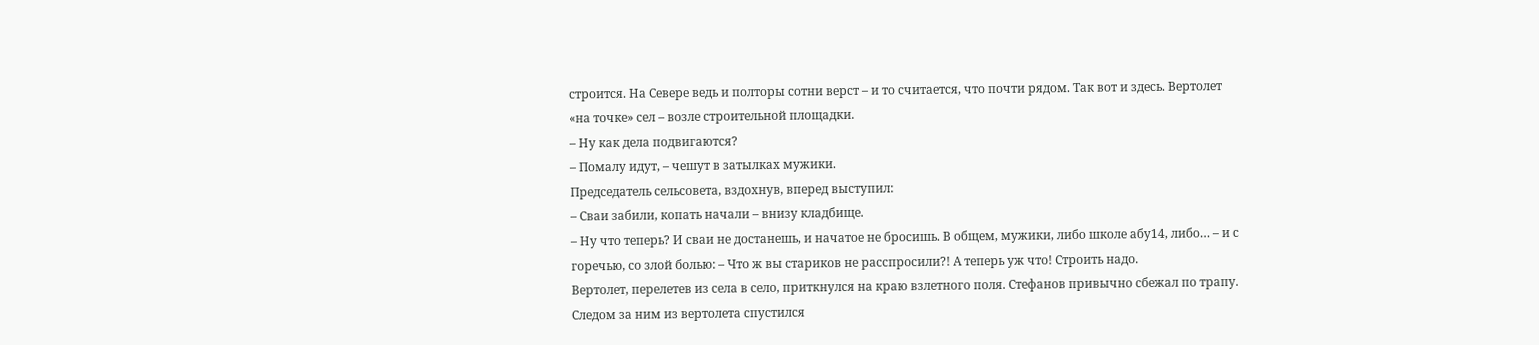строится. На Севере ведь и полторы сотни верст – и то считается, что почти рядом. Так вот и здесь. Вертолет «на точке» сел – возле строительной площадки.
– Ну как дела подвигаются?
– Помалу идут, – чешут в затылках мужики.
Председатель сельсовета, вздохнув, вперед выступил:
– Сваи забили, копать начали – внизу кладбище.
– Ну что теперь? И сваи не достанешь, и начатое не бросишь. В общем, мужики, либо школе абу14, либо… – и с горечью, со злой болью: – Что ж вы стариков не расспросили?! А теперь уж что! Строить надо.
Вертолет, перелетев из села в село, приткнулся на краю взлетного поля. Стефанов привычно сбежал по трапу. Следом за ним из вертолета спустился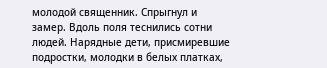молодой священник. Спрыгнул и замер. Вдоль поля теснились сотни людей. Нарядные дети, присмиревшие подростки, молодки в белых платках,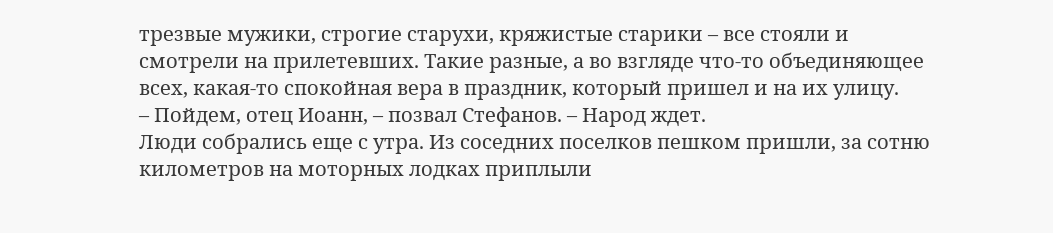трезвые мужики, строгие старухи, кряжистые старики – все стояли и смотрели на прилетевших. Такие разные, а во взгляде что-то объединяющее всех, какая-то спокойная вера в праздник, который пришел и на их улицу.
– Пойдем, отец Иоанн, – позвал Стефанов. – Народ ждет.
Люди собрались еще с утра. Из соседних поселков пешком пришли, за сотню километров на моторных лодках приплыли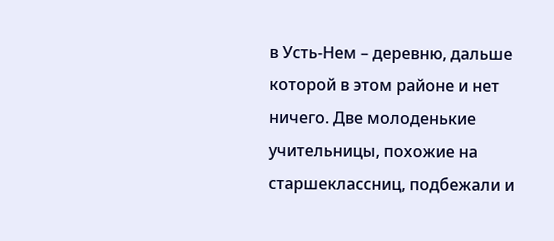в Усть-Нем – деревню, дальше которой в этом районе и нет ничего. Две молоденькие учительницы, похожие на старшеклассниц, подбежали и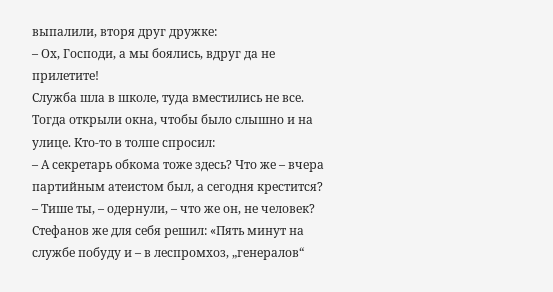выпалили, вторя друг дружке:
– Ох, Господи, а мы боялись, вдруг да не прилетите!
Служба шла в школе, туда вместились не все. Тогда открыли окна, чтобы было слышно и на улице. Кто-то в толпе спросил:
– А секретарь обкома тоже здесь? Что же – вчера партийным атеистом был, а сегодня крестится?
– Тише ты, – одернули, – что же он, не человек?
Стефанов же для себя решил: «Пять минут на службе побуду и – в леспромхоз, „генералов“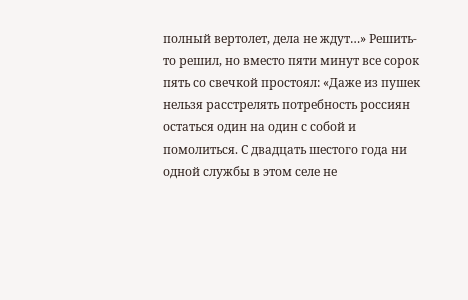полный вертолет, дела не ждут…» Решить-то решил, но вместо пяти минут все сорок пять со свечкой простоял: «Даже из пушек нельзя расстрелять потребность россиян остаться один на один с собой и помолиться. С двадцать шестого года ни одной службы в этом селе не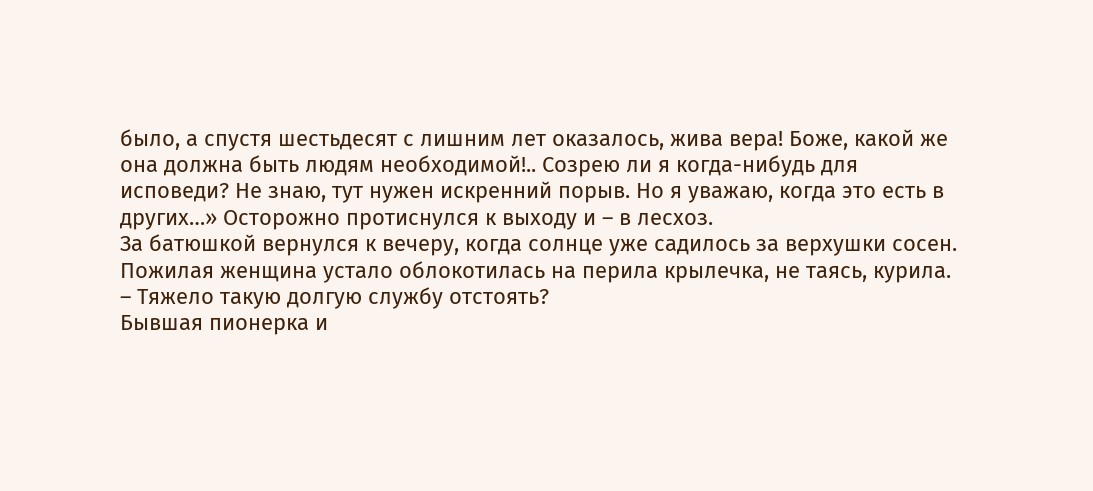было, а спустя шестьдесят с лишним лет оказалось, жива вера! Боже, какой же она должна быть людям необходимой!.. Созрею ли я когда-нибудь для исповеди? Не знаю, тут нужен искренний порыв. Но я уважаю, когда это есть в других…» Осторожно протиснулся к выходу и – в лесхоз.
За батюшкой вернулся к вечеру, когда солнце уже садилось за верхушки сосен. Пожилая женщина устало облокотилась на перила крылечка, не таясь, курила.
– Тяжело такую долгую службу отстоять?
Бывшая пионерка и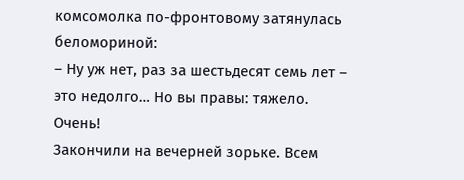комсомолка по-фронтовому затянулась беломориной:
– Ну уж нет, раз за шестьдесят семь лет – это недолго… Но вы правы: тяжело. Очень!
Закончили на вечерней зорьке. Всем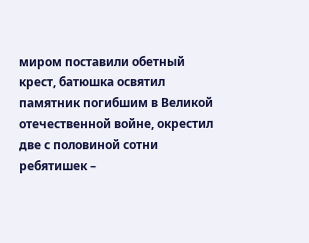миром поставили обетный крест, батюшка освятил памятник погибшим в Великой отечественной войне, окрестил две с половиной сотни ребятишек –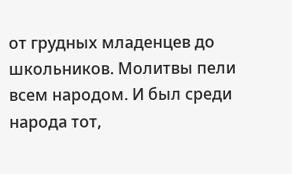от грудных младенцев до школьников. Молитвы пели всем народом. И был среди народа тот,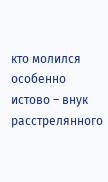кто молился особенно истово – внук расстрелянного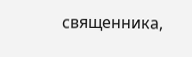священника,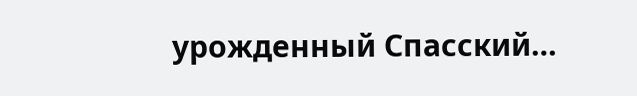урожденный Спасский…